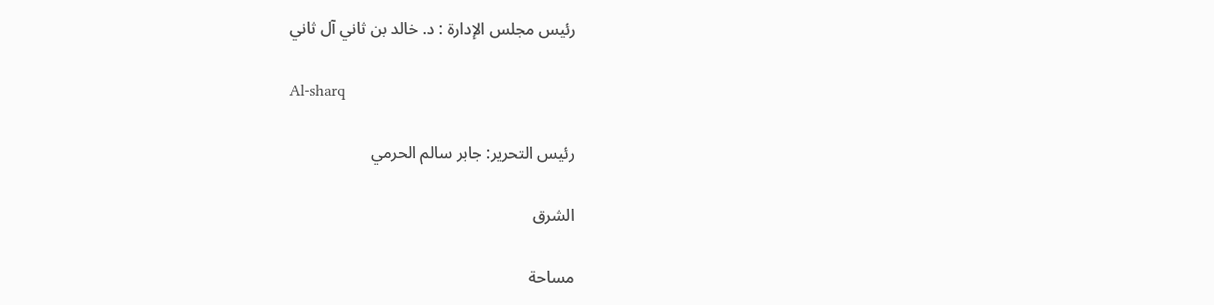رئيس مجلس الإدارة : د. خالد بن ثاني آل ثاني

Al-sharq

رئيس التحرير: جابر سالم الحرمي

الشرق

مساحة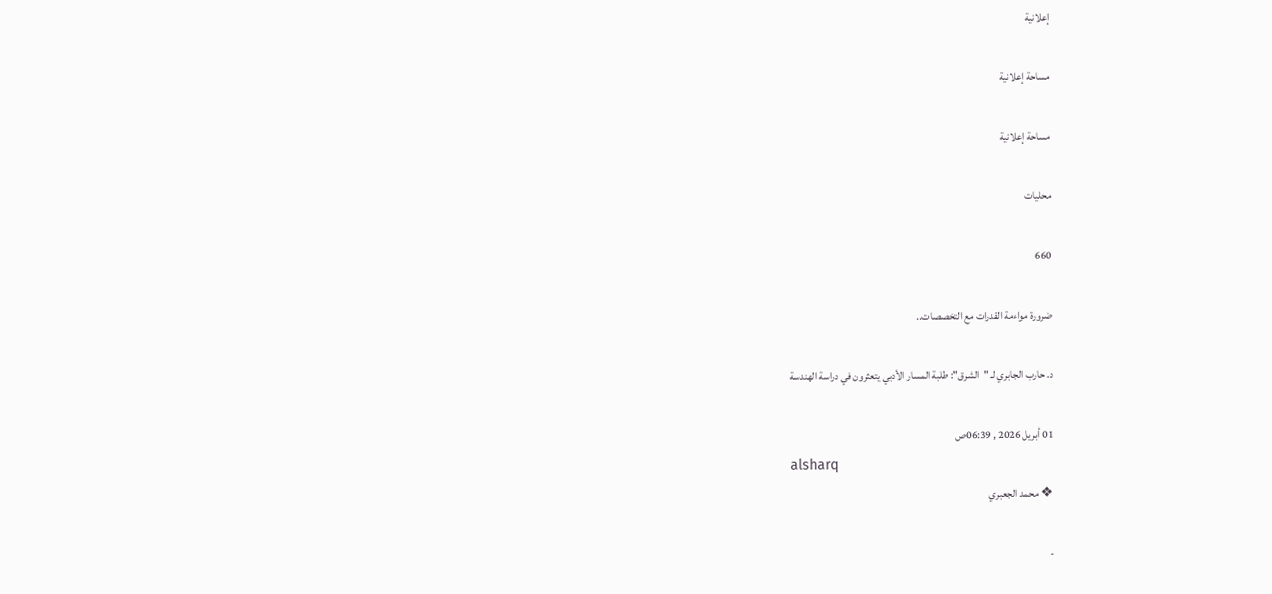إعلانية

مساحة إعلانية

مساحة إعلانية

محليات

660

ضرورة مواءمة القدرات مع التخصصات..

د. حارب الجابري لـ "الشرق": طلبة المسار الأدبي يتعثرون في دراسة الهندسة

01 أبريل 2026 , 06:39ص
alsharq
❖ محمد الجعبري

-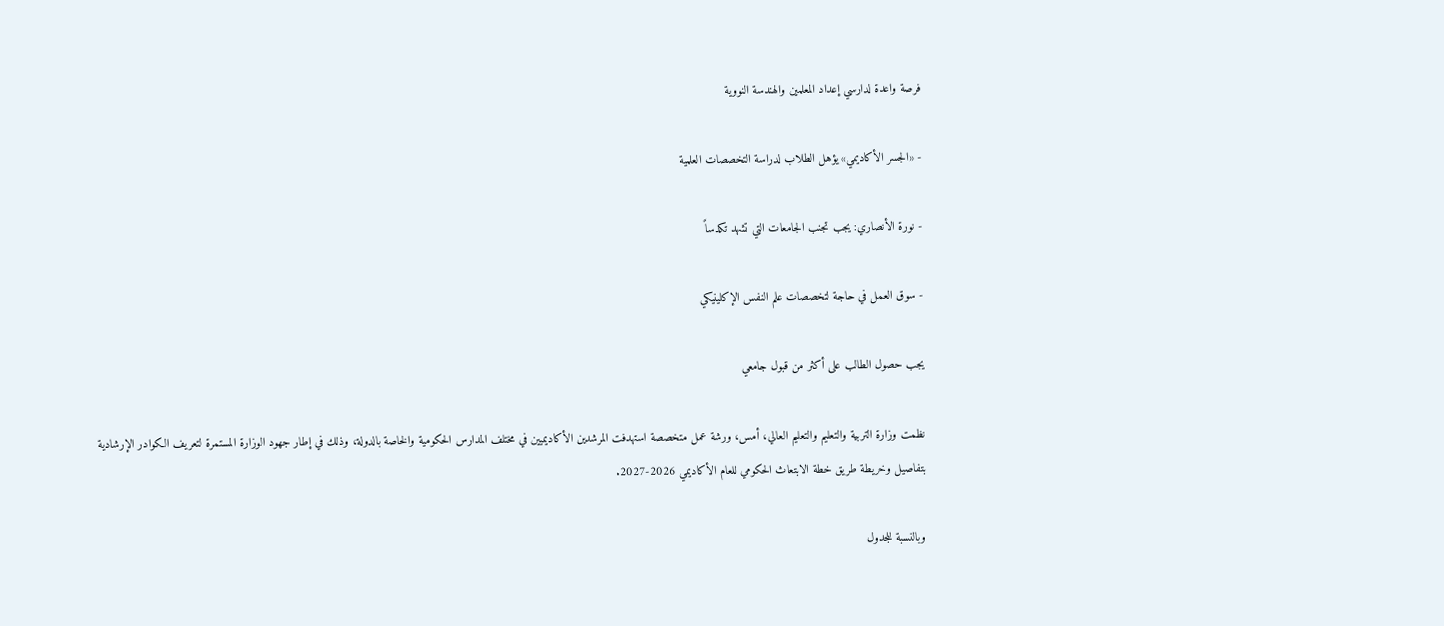فرصة واعدة لدارسي إعداد المعلمين والهندسة النووية

- «الجسر الأكاديمي» يؤهل الطلاب لدراسة التخصصات العلمية

- نورة الأنصاري: يجب تجنب الجامعات التي تشهد تكدساً

- سوق العمل في حاجة لتخصصات علم النفس الإكلينيكي

يجب حصول الطالب على أكثر من قبول جامعي

نظمت وزارة التربية والتعليم والتعليم العالي، أمس، ورشة عمل متخصصة استهدفت المرشدين الأكاديميين في مختلف المدارس الحكومية والخاصة بالدولة، وذلك في إطار جهود الوزارة المستمرة لتعريف الكوادر الإرشادية بتفاصيل وخريطة طريق خطة الابتعاث الحكومي للعام الأكاديمي 2026-2027.

وبالنسبة للجدول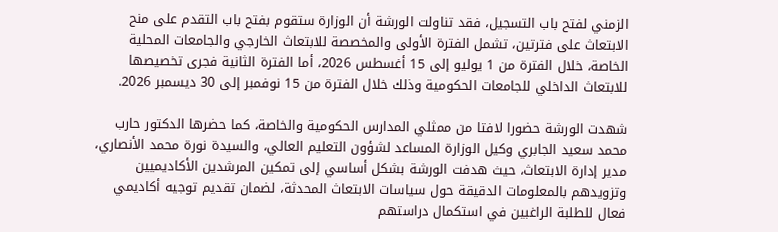الزمني لفتح باب التسجيل، فقد تناولت الورشة أن الوزارة ستقوم بفتح باب التقدم على منح الابتعاث على فترتين، تشمل الفترة الأولى والمخصصة للابتعاث الخارجي والجامعات المحلية الخاصة، خلال الفترة من 1 يوليو إلى 15 أغسطس 2026، أما الفترة الثانية فجرى تخصيصها للابتعاث الداخلي للجامعات الحكومية وذلك خلال الفترة من 15 نوفمبر إلى 30 ديسمبر 2026.

شهدت الورشة حضورا لافتا من ممثلي المدارس الحكومية والخاصة، كما حضرها الدكتور حارب محمد سعيد الجابري وكيل الوزارة المساعد لشؤون التعليم العالي، والسيدة نورة محمد الأنصاري، مدير إدارة الابتعاث، حيث هدفت الورشة بشكل أساسي إلى تمكين المرشدين الأكاديميين وتزويدهم بالمعلومات الدقيقة حول سياسات الابتعاث المحدثة، لضمان تقديم توجيه أكاديمي فعال للطلبة الراغبين في استكمال دراستهم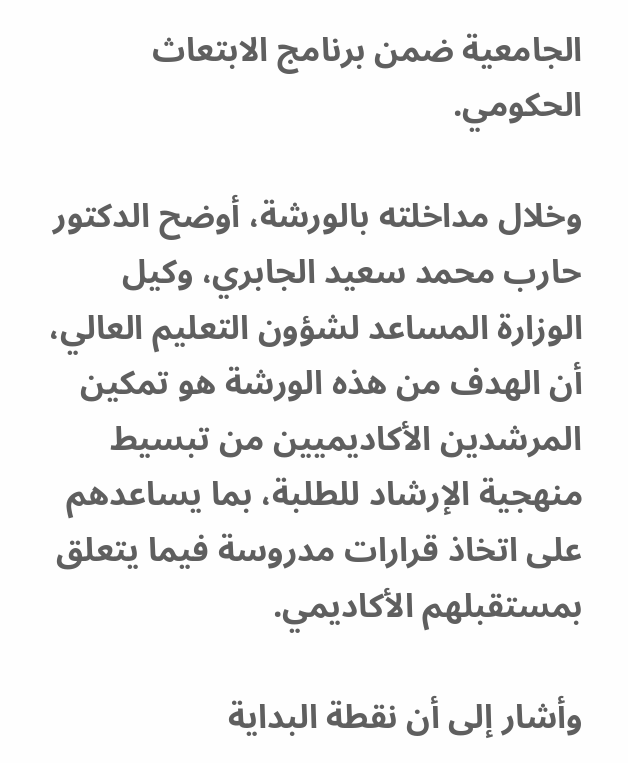الجامعية ضمن برنامج الابتعاث الحكومي.

وخلال مداخلته بالورشة، أوضح الدكتور حارب محمد سعيد الجابري، وكيل الوزارة المساعد لشؤون التعليم العالي، أن الهدف من هذه الورشة هو تمكين المرشدين الأكاديميين من تبسيط منهجية الإرشاد للطلبة، بما يساعدهم على اتخاذ قرارات مدروسة فيما يتعلق بمستقبلهم الأكاديمي.

وأشار إلى أن نقطة البداية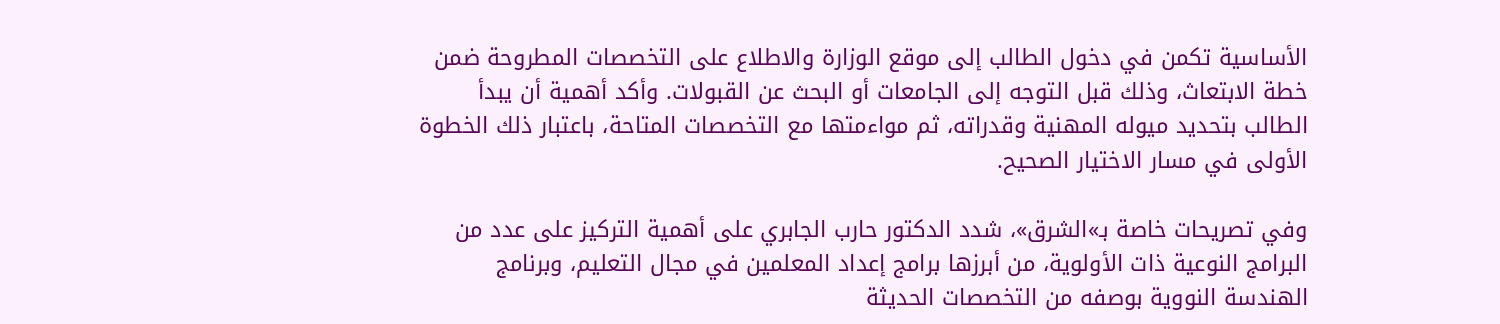الأساسية تكمن في دخول الطالب إلى موقع الوزارة والاطلاع على التخصصات المطروحة ضمن خطة الابتعاث، وذلك قبل التوجه إلى الجامعات أو البحث عن القبولات. وأكد أهمية أن يبدأ الطالب بتحديد ميوله المهنية وقدراته، ثم مواءمتها مع التخصصات المتاحة، باعتبار ذلك الخطوة الأولى في مسار الاختيار الصحيح.

وفي تصريحات خاصة بـ»الشرق»، شدد الدكتور حارب الجابري على أهمية التركيز على عدد من البرامج النوعية ذات الأولوية، من أبرزها برامج إعداد المعلمين في مجال التعليم، وبرنامج الهندسة النووية بوصفه من التخصصات الحديثة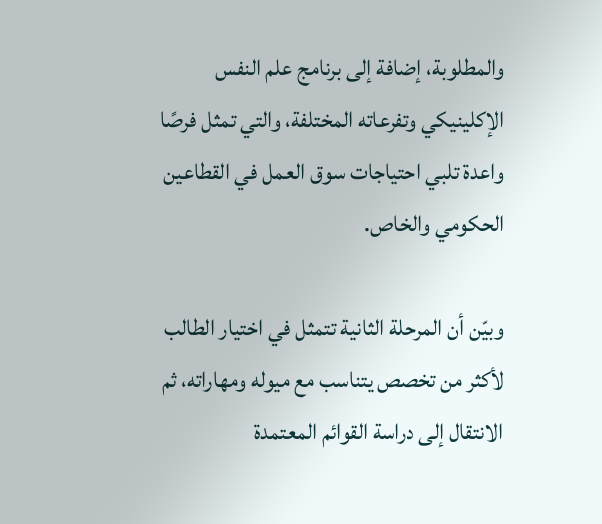والمطلوبة، إضافة إلى برنامج علم النفس الإكلينيكي وتفرعاته المختلفة، والتي تمثل فرصًا واعدة تلبي احتياجات سوق العمل في القطاعين الحكومي والخاص.

وبيّن أن المرحلة الثانية تتمثل في اختيار الطالب لأكثر من تخصص يتناسب مع ميوله ومهاراته، ثم الانتقال إلى دراسة القوائم المعتمدة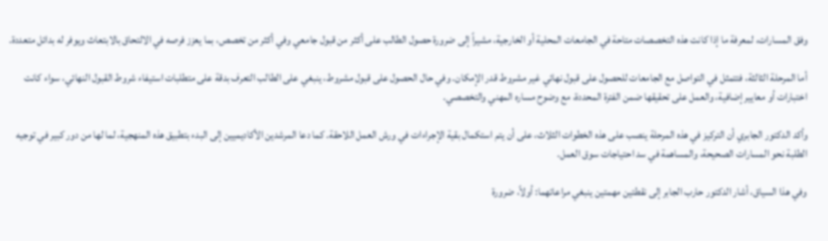وفق المسارات، لمعرفة ما إذا كانت هذه التخصصات متاحة في الجامعات المحلية أو الخارجية، مشيراً إلى ضرورة حصول الطالب على أكثر من قبول جامعي وفي أكثر من تخصص، بما يعزز فرصه في الالتحاق بالابتعاث ويوفر له بدائل متعددة.

أما المرحلة الثالثة، فتتمثل في التواصل مع الجامعات للحصول على قبول نهائي غير مشروط قدر الإمكان. وفي حال الحصول على قبول مشروط، ينبغي على الطالب التعرف بدقة على متطلبات استيفاء شروط القبول النهائي، سواء كانت اختبارات أو معايير إضافية، والعمل على تحقيقها ضمن الفترة المحددة، مع وضوح مساره المهني والتخصصي.

وأكد الدكتور الجابري أن التركيز في هذه المرحلة ينصب على هذه الخطوات الثلاث، على أن يتم استكمال بقية الإجراءات في ورش العمل اللاحقة. كما دعا المرشدين الأكاديميين إلى البدء بتطبيق هذه المنهجية، لما لها من دور كبير في توجيه الطلبة نحو المسارات الصحيحة، والمساهمة في سد احتياجات سوق العمل.

وفي هذا السياق، أشار الدكتور حارب الجابر إلى نقطتين مهمتين ينبغي مراعاتهما: أولاً، ضرورة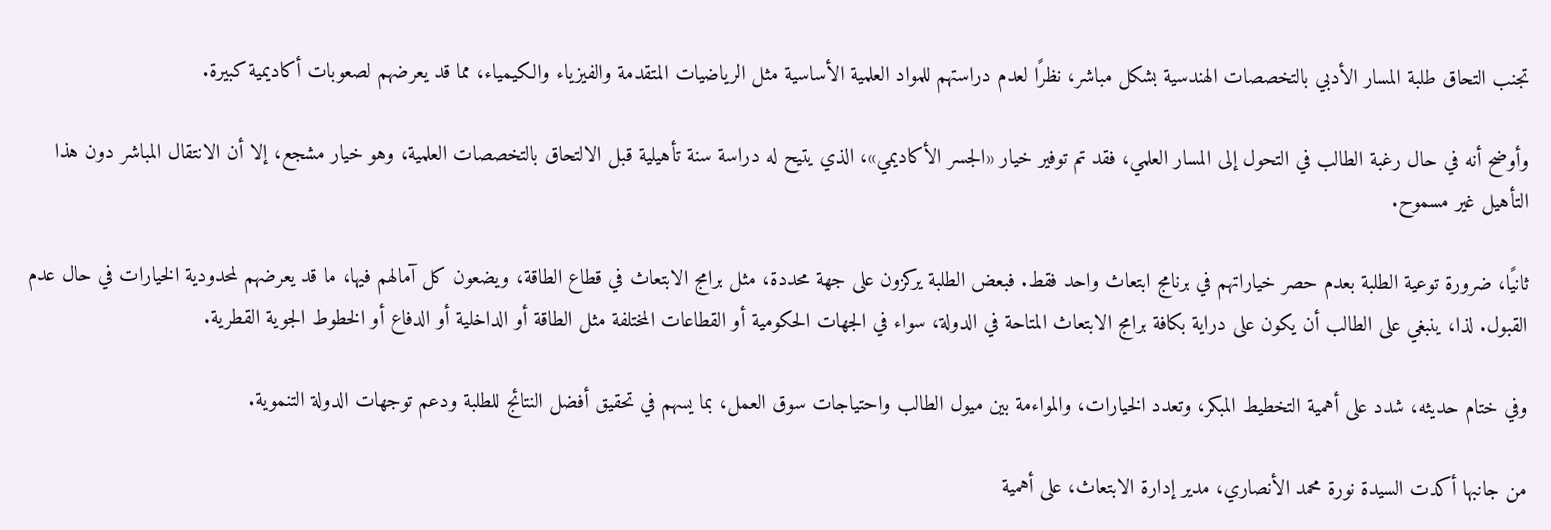تجنب التحاق طلبة المسار الأدبي بالتخصصات الهندسية بشكل مباشر، نظرًا لعدم دراستهم للمواد العلمية الأساسية مثل الرياضيات المتقدمة والفيزياء والكيمياء، مما قد يعرضهم لصعوبات أكاديمية كبيرة.

وأوضح أنه في حال رغبة الطالب في التحول إلى المسار العلمي، فقد تم توفير خيار «الجسر الأكاديمي»، الذي يتيح له دراسة سنة تأهيلية قبل الالتحاق بالتخصصات العلمية، وهو خيار مشجع، إلا أن الانتقال المباشر دون هذا التأهيل غير مسموح.

ثانيًا، ضرورة توعية الطلبة بعدم حصر خياراتهم في برنامج ابتعاث واحد فقط. فبعض الطلبة يركزون على جهة محددة، مثل برامج الابتعاث في قطاع الطاقة، ويضعون كل آمالهم فيها، ما قد يعرضهم لمحدودية الخيارات في حال عدم القبول. لذا، ينبغي على الطالب أن يكون على دراية بكافة برامج الابتعاث المتاحة في الدولة، سواء في الجهات الحكومية أو القطاعات المختلفة مثل الطاقة أو الداخلية أو الدفاع أو الخطوط الجوية القطرية.

وفي ختام حديثه، شدد على أهمية التخطيط المبكر، وتعدد الخيارات، والمواءمة بين ميول الطالب واحتياجات سوق العمل، بما يسهم في تحقيق أفضل النتائج للطلبة ودعم توجهات الدولة التنموية.

من جانبها أكدت السيدة نورة محمد الأنصاري، مدير إدارة الابتعاث، على أهمية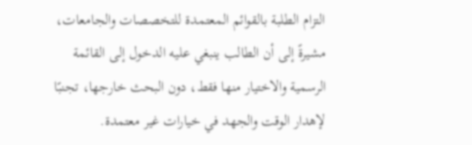التزام الطلبة بالقوائم المعتمدة للتخصصات والجامعات، مشيرةً إلى أن الطالب ينبغي عليه الدخول إلى القائمة الرسمية والاختيار منها فقط، دون البحث خارجها، تجنبًا لإهدار الوقت والجهد في خيارات غير معتمدة.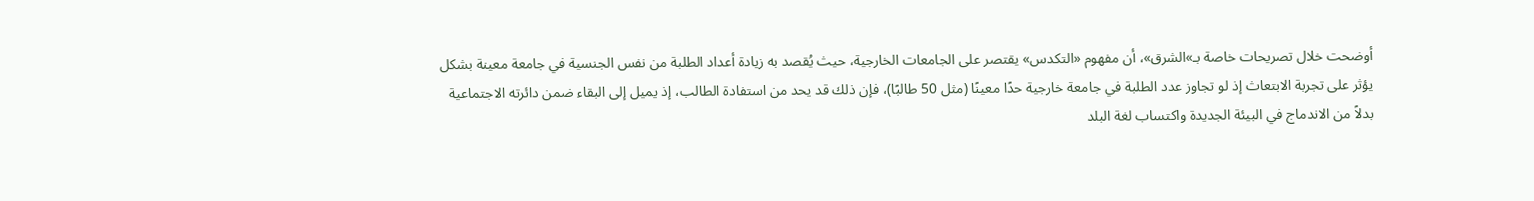أوضحت خلال تصريحات خاصة بـ»الشرق»، أن مفهوم «التكدس» يقتصر على الجامعات الخارجية، حيث يُقصد به زيادة أعداد الطلبة من نفس الجنسية في جامعة معينة بشكل يؤثر على تجربة الابتعاث إذ لو تجاوز عدد الطلبة في جامعة خارجية حدًا معينًا (مثل 50 طالبًا)، فإن ذلك قد يحد من استفادة الطالب، إذ يميل إلى البقاء ضمن دائرته الاجتماعية بدلاً من الاندماج في البيئة الجديدة واكتساب لغة البلد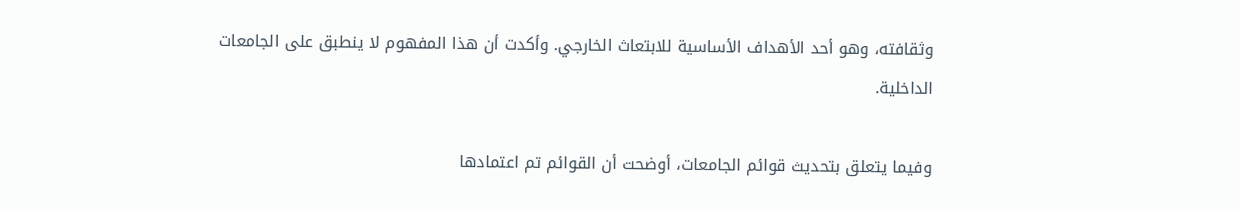وثقافته، وهو أحد الأهداف الأساسية للابتعاث الخارجي. وأكدت أن هذا المفهوم لا ينطبق على الجامعات الداخلية.

وفيما يتعلق بتحديث قوائم الجامعات، أوضحت أن القوائم تم اعتمادها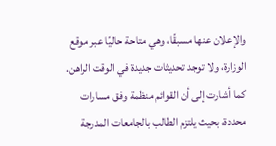والإعلان عنها مسبقًا، وهي متاحة حاليًا عبر موقع الوزارة، ولا توجد تحديثات جديدة في الوقت الراهن. كما أشارت إلى أن القوائم منظمة وفق مسارات محددة، بحيث يلتزم الطالب بالجامعات المدرجة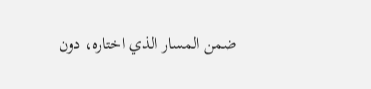ضمن المسار الذي اختاره، دون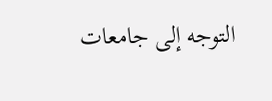التوجه إلى جامعات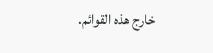خارج هذه القوائم.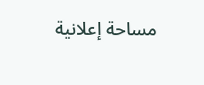مساحة إعلانية